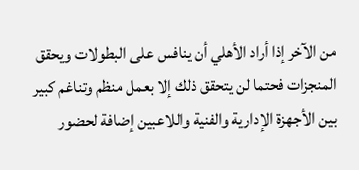من الآخر إذا أراد الأهلي أن ينافس على البطولات ويحقق المنجزات فحتما لن يتحقق ذلك إلا بعمل منظم وتناغم كبير بين الأجهزة الإدارية والفنية واللاعبين إضافة لحضور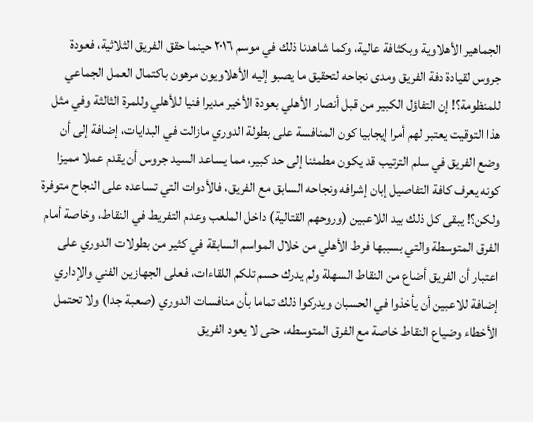الجماهير الأهلاوية وبكثافة عالية، وكما شاهدنا ذلك في موسم ٢٠١٦ حينما حقق الفريق الثلاثية، فعودة جروس لقيادة دفة الفريق ومدى نجاحه لتحقيق ما يصبو إليه الأهلاويون مرهون باكتمال العمل الجماعي للمنظومة؟! إن التفاؤل الكبير من قبل أنصار الأهلي بعودة الأخير مديرا فنيا للأهلي وللمرة الثالثة وفي مثل هذا التوقيت يعتبر لهم أمرا إيجابيا كون المنافسة على بطولة الدوري مازالت في البدايات، إضافة إلى أن وضع الفريق في سلم الترتيب قد يكون مطمئنا إلى حد كبير، مما يساعد السيد جروس أن يقدم عملا مميزا كونه يعرف كافة التفاصيل إبان إشرافه ونجاحه السابق مع الفريق، فالأدوات التي تساعده على النجاح متوفرة ولكن؟! يبقى كل ذلك بيد اللاعبين (وروحهم القتالية) داخل الملعب وعدم التفريط في النقاط، وخاصة أمام الفرق المتوسطة والتي بسببها فرط الأهلي من خلال المواسم السابقة في كثير من بطولات الدوري على اعتبار أن الفريق أضاع من النقاط السهلة ولم يدرك حسم تلكم اللقاءات، فعلى الجهازين الفني والإداري إضافة للاعبين أن يأخذوا في الحسبان ويدركوا ذلك تماما بأن منافسات الدوري (صعبة جدا) ولا تحتمل الأخطاء وضياع النقاط خاصة مع الفرق المتوسطه، حتى لا يعود الفريق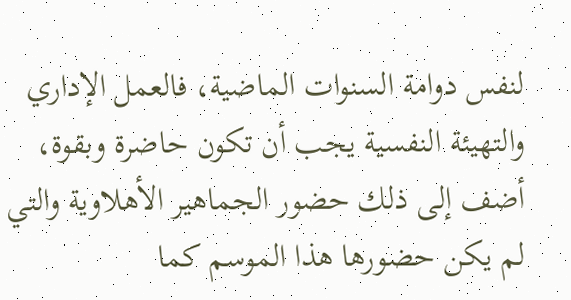لنفس دوامة السنوات الماضية، فالعمل الإداري والتهيئة النفسية يجب أن تكون حاضرة وبقوة، أضف إلى ذلك حضور الجماهير الأهلاوية والتي لم يكن حضورها هذا الموسم كما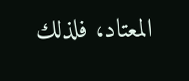المعتاد، فلذلك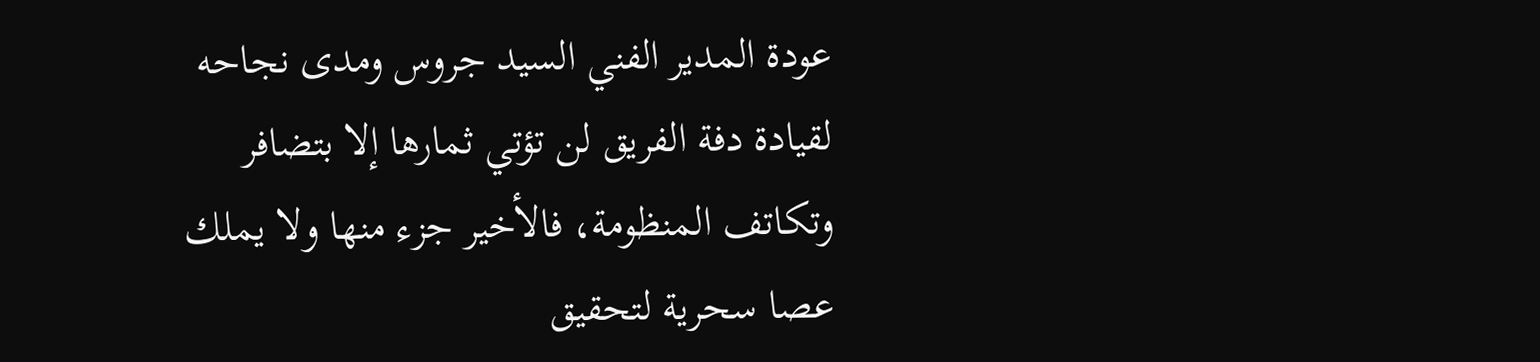عودة المدير الفني السيد جروس ومدى نجاحه لقيادة دفة الفريق لن تؤتي ثمارها إلا بتضافر وتكاتف المنظومة، فالأخير جزء منها ولا يملك عصا سحرية لتحقيق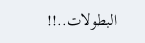البطولات..!!